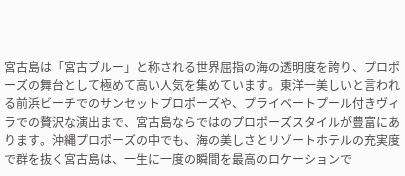宮古島は「宮古ブルー」と称される世界屈指の海の透明度を誇り、プロポーズの舞台として極めて高い人気を集めています。東洋一美しいと言われる前浜ビーチでのサンセットプロポーズや、プライベートプール付きヴィラでの贅沢な演出まで、宮古島ならではのプロポーズスタイルが豊富にあります。沖縄プロポーズの中でも、海の美しさとリゾートホテルの充実度で群を抜く宮古島は、一生に一度の瞬間を最高のロケーションで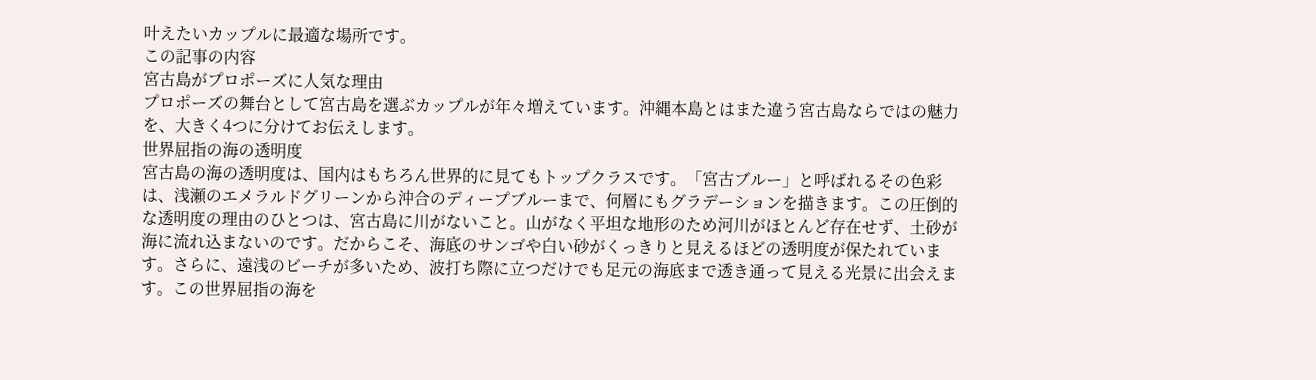叶えたいカップルに最適な場所です。
この記事の内容
宮古島がプロポーズに人気な理由
プロポーズの舞台として宮古島を選ぶカップルが年々増えています。沖縄本島とはまた違う宮古島ならではの魅力を、大きく4つに分けてお伝えします。
世界屈指の海の透明度
宮古島の海の透明度は、国内はもちろん世界的に見てもトップクラスです。「宮古ブルー」と呼ばれるその色彩は、浅瀬のエメラルドグリーンから沖合のディープブルーまで、何層にもグラデーションを描きます。この圧倒的な透明度の理由のひとつは、宮古島に川がないこと。山がなく平坦な地形のため河川がほとんど存在せず、土砂が海に流れ込まないのです。だからこそ、海底のサンゴや白い砂がくっきりと見えるほどの透明度が保たれています。さらに、遠浅のビーチが多いため、波打ち際に立つだけでも足元の海底まで透き通って見える光景に出会えます。この世界屈指の海を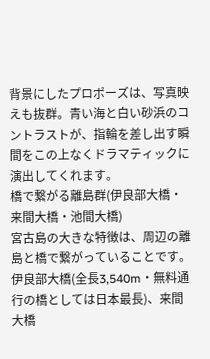背景にしたプロポーズは、写真映えも抜群。青い海と白い砂浜のコントラストが、指輪を差し出す瞬間をこの上なくドラマティックに演出してくれます。
橋で繋がる離島群(伊良部大橋・来間大橋・池間大橋)
宮古島の大きな特徴は、周辺の離島と橋で繋がっていることです。伊良部大橋(全長3,540m・無料通行の橋としては日本最長)、来間大橋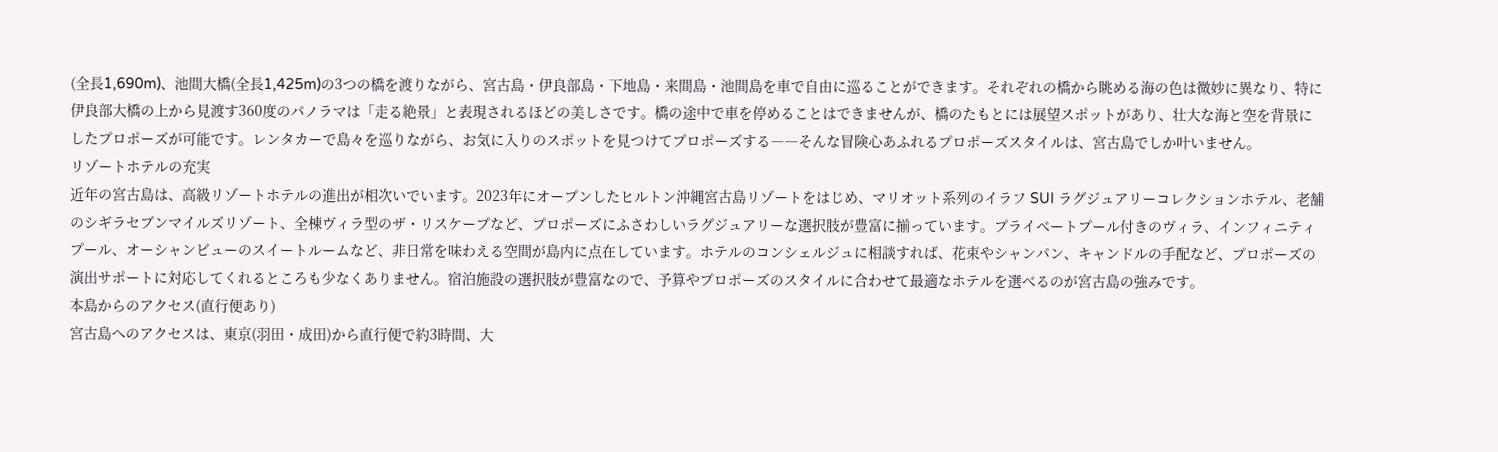(全長1,690m)、池間大橋(全長1,425m)の3つの橋を渡りながら、宮古島・伊良部島・下地島・来間島・池間島を車で自由に巡ることができます。それぞれの橋から眺める海の色は微妙に異なり、特に伊良部大橋の上から見渡す360度のパノラマは「走る絶景」と表現されるほどの美しさです。橋の途中で車を停めることはできませんが、橋のたもとには展望スポットがあり、壮大な海と空を背景にしたプロポーズが可能です。レンタカーで島々を巡りながら、お気に入りのスポットを見つけてプロポーズする――そんな冒険心あふれるプロポーズスタイルは、宮古島でしか叶いません。
リゾートホテルの充実
近年の宮古島は、高級リゾートホテルの進出が相次いでいます。2023年にオープンしたヒルトン沖縄宮古島リゾートをはじめ、マリオット系列のイラフ SUI ラグジュアリーコレクションホテル、老舗のシギラセブンマイルズリゾート、全棟ヴィラ型のザ・リスケープなど、プロポーズにふさわしいラグジュアリーな選択肢が豊富に揃っています。プライベートプール付きのヴィラ、インフィニティプール、オーシャンビューのスイートルームなど、非日常を味わえる空間が島内に点在しています。ホテルのコンシェルジュに相談すれば、花束やシャンパン、キャンドルの手配など、プロポーズの演出サポートに対応してくれるところも少なくありません。宿泊施設の選択肢が豊富なので、予算やプロポーズのスタイルに合わせて最適なホテルを選べるのが宮古島の強みです。
本島からのアクセス(直行便あり)
宮古島へのアクセスは、東京(羽田・成田)から直行便で約3時間、大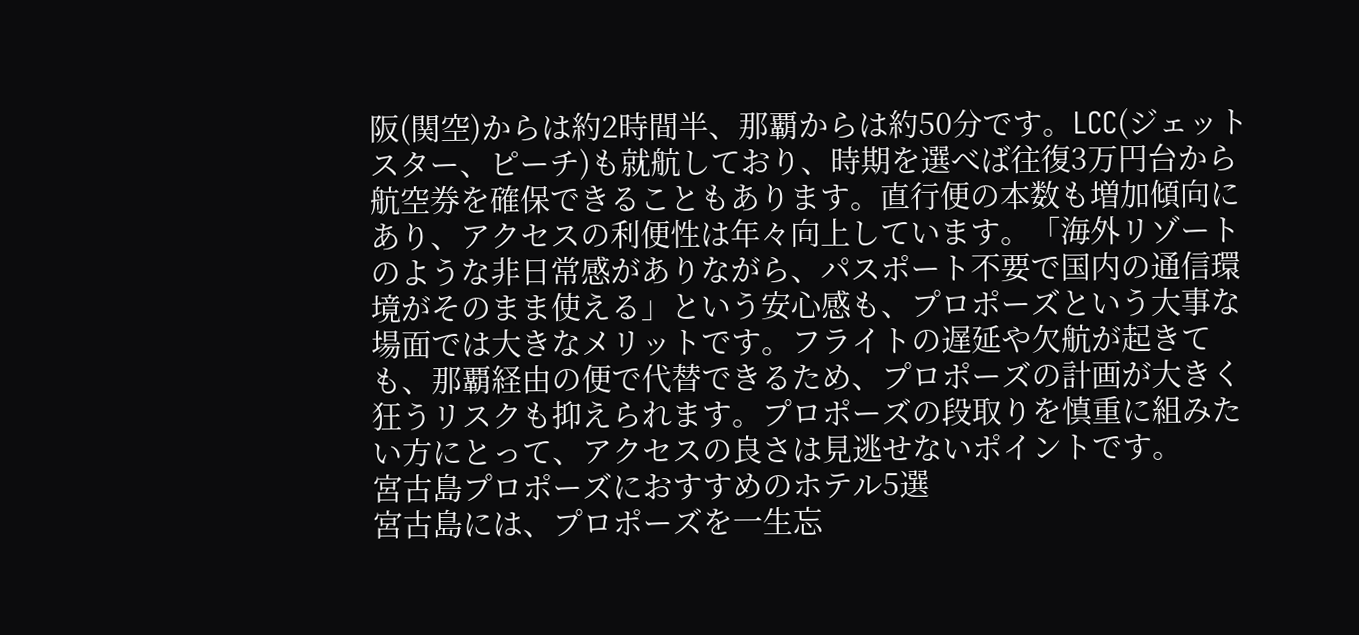阪(関空)からは約2時間半、那覇からは約50分です。LCC(ジェットスター、ピーチ)も就航しており、時期を選べば往復3万円台から航空券を確保できることもあります。直行便の本数も増加傾向にあり、アクセスの利便性は年々向上しています。「海外リゾートのような非日常感がありながら、パスポート不要で国内の通信環境がそのまま使える」という安心感も、プロポーズという大事な場面では大きなメリットです。フライトの遅延や欠航が起きても、那覇経由の便で代替できるため、プロポーズの計画が大きく狂うリスクも抑えられます。プロポーズの段取りを慎重に組みたい方にとって、アクセスの良さは見逃せないポイントです。
宮古島プロポーズにおすすめのホテル5選
宮古島には、プロポーズを一生忘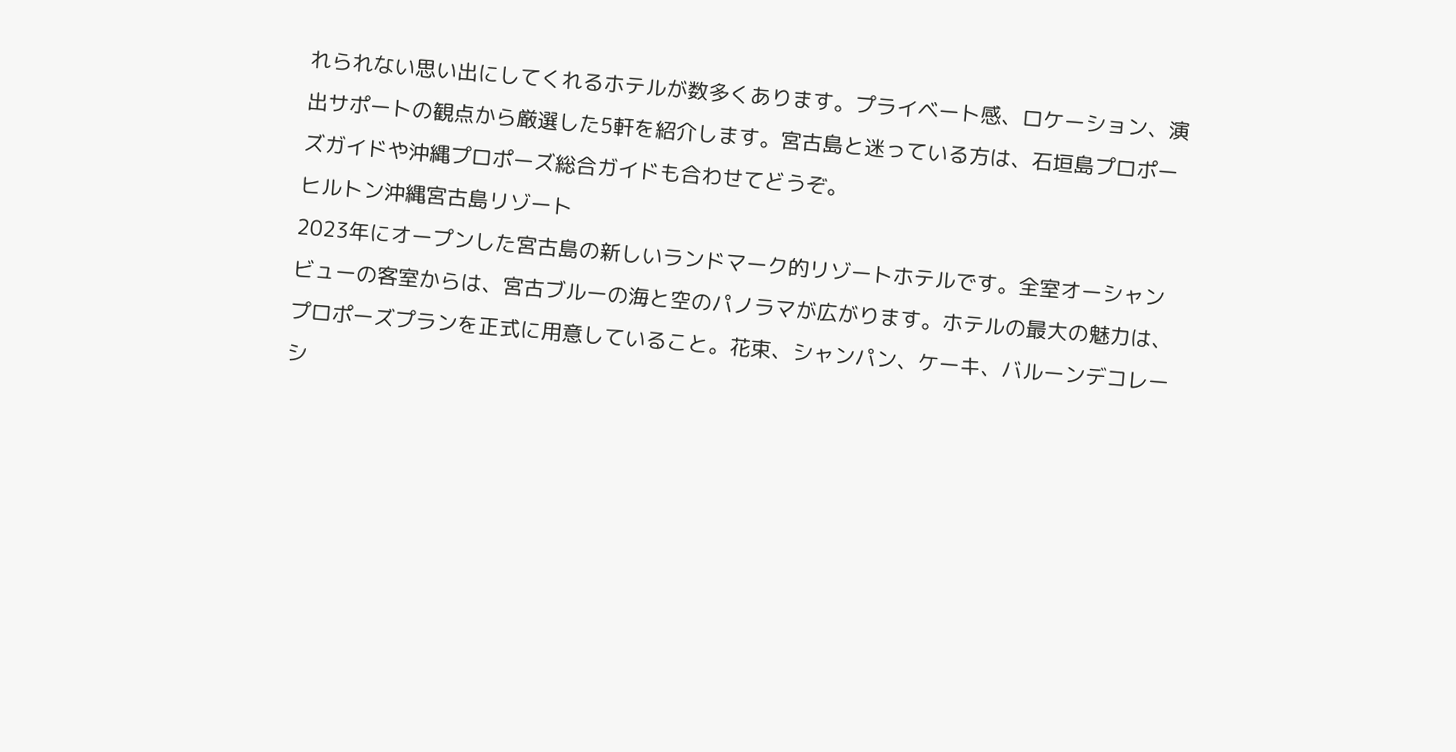れられない思い出にしてくれるホテルが数多くあります。プライベート感、ロケーション、演出サポートの観点から厳選した5軒を紹介します。宮古島と迷っている方は、石垣島プロポーズガイドや沖縄プロポーズ総合ガイドも合わせてどうぞ。
ヒルトン沖縄宮古島リゾート
2023年にオープンした宮古島の新しいランドマーク的リゾートホテルです。全室オーシャンビューの客室からは、宮古ブルーの海と空のパノラマが広がります。ホテルの最大の魅力は、プロポーズプランを正式に用意していること。花束、シャンパン、ケーキ、バルーンデコレーシ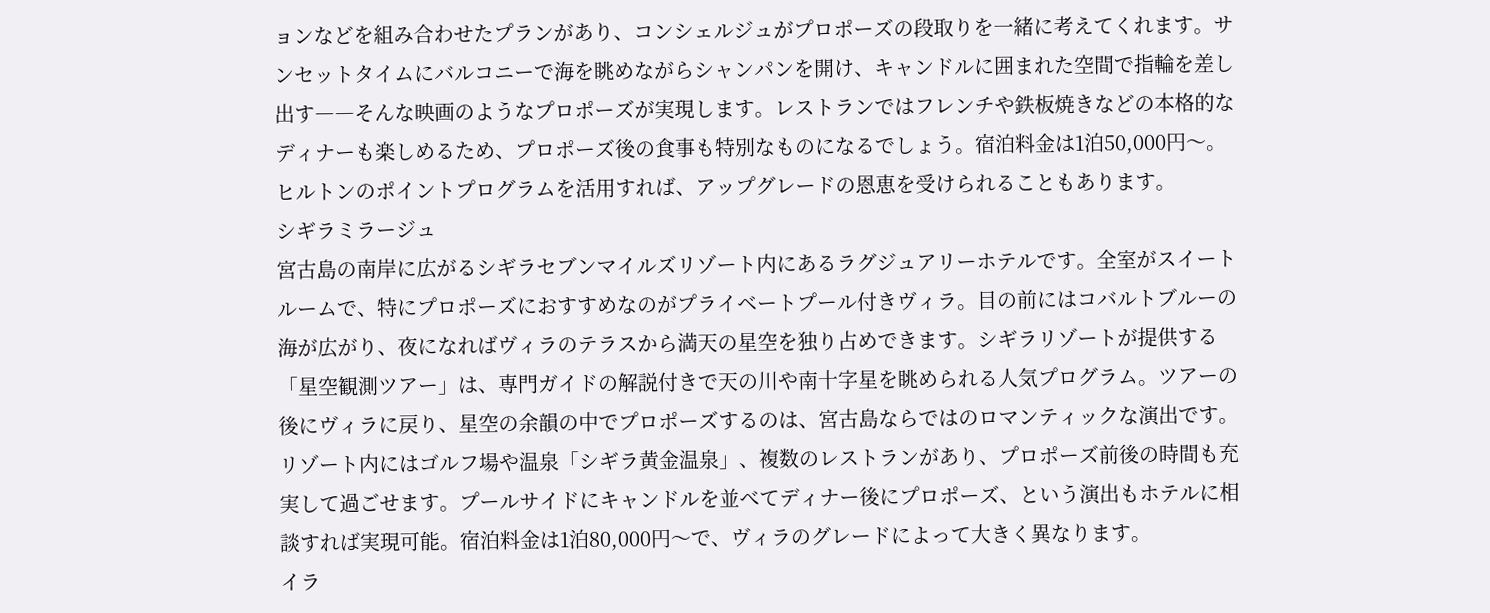ョンなどを組み合わせたプランがあり、コンシェルジュがプロポーズの段取りを一緒に考えてくれます。サンセットタイムにバルコニーで海を眺めながらシャンパンを開け、キャンドルに囲まれた空間で指輪を差し出す――そんな映画のようなプロポーズが実現します。レストランではフレンチや鉄板焼きなどの本格的なディナーも楽しめるため、プロポーズ後の食事も特別なものになるでしょう。宿泊料金は1泊50,000円〜。ヒルトンのポイントプログラムを活用すれば、アップグレードの恩恵を受けられることもあります。
シギラミラージュ
宮古島の南岸に広がるシギラセブンマイルズリゾート内にあるラグジュアリーホテルです。全室がスイートルームで、特にプロポーズにおすすめなのがプライベートプール付きヴィラ。目の前にはコバルトブルーの海が広がり、夜になればヴィラのテラスから満天の星空を独り占めできます。シギラリゾートが提供する「星空観測ツアー」は、専門ガイドの解説付きで天の川や南十字星を眺められる人気プログラム。ツアーの後にヴィラに戻り、星空の余韻の中でプロポーズするのは、宮古島ならではのロマンティックな演出です。リゾート内にはゴルフ場や温泉「シギラ黄金温泉」、複数のレストランがあり、プロポーズ前後の時間も充実して過ごせます。プールサイドにキャンドルを並べてディナー後にプロポーズ、という演出もホテルに相談すれば実現可能。宿泊料金は1泊80,000円〜で、ヴィラのグレードによって大きく異なります。
イラ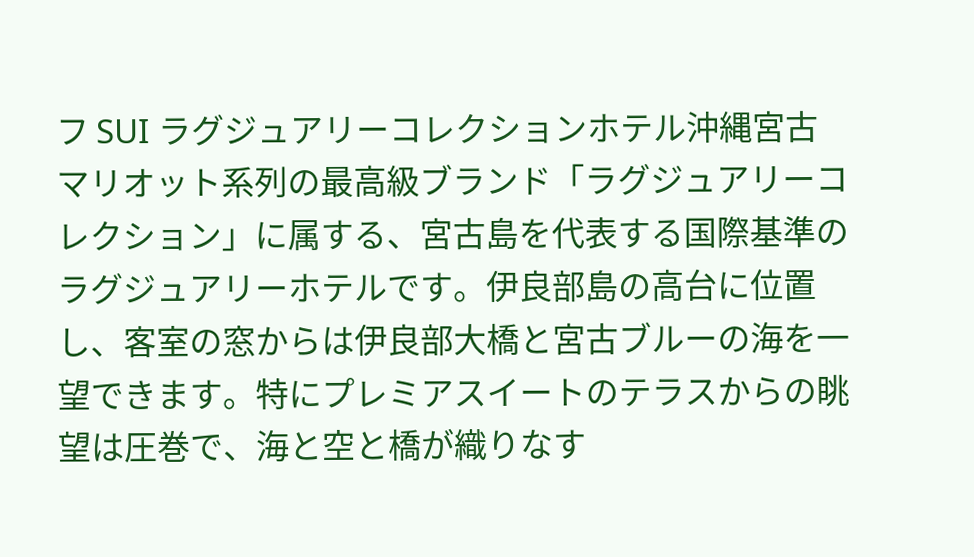フ SUI ラグジュアリーコレクションホテル沖縄宮古
マリオット系列の最高級ブランド「ラグジュアリーコレクション」に属する、宮古島を代表する国際基準のラグジュアリーホテルです。伊良部島の高台に位置し、客室の窓からは伊良部大橋と宮古ブルーの海を一望できます。特にプレミアスイートのテラスからの眺望は圧巻で、海と空と橋が織りなす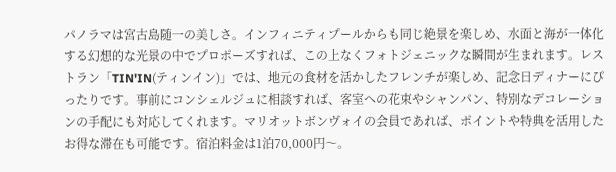パノラマは宮古島随一の美しさ。インフィニティプールからも同じ絶景を楽しめ、水面と海が一体化する幻想的な光景の中でプロポーズすれば、この上なくフォトジェニックな瞬間が生まれます。レストラン「TIN'IN(ティンイン)」では、地元の食材を活かしたフレンチが楽しめ、記念日ディナーにぴったりです。事前にコンシェルジュに相談すれば、客室への花束やシャンパン、特別なデコレーションの手配にも対応してくれます。マリオットボンヴォイの会員であれば、ポイントや特典を活用したお得な滞在も可能です。宿泊料金は1泊70,000円〜。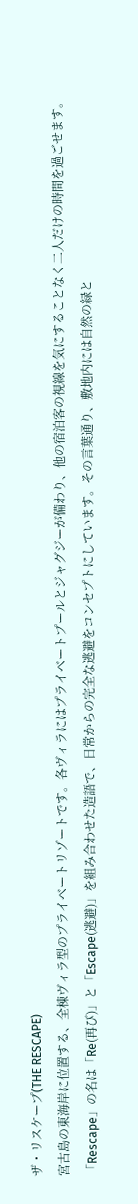ザ・リスケープ(THE RESCAPE)
宮古島の東海岸に位置する、全棟ヴィラ型のプライベートリゾートです。各ヴィラにはプライベートプールとジャグジーが備わり、他の宿泊客の視線を気にすることなく二人だけの時間を過ごせます。「Rescape」の名は「Re(再び)」と「Escape(逃避)」を組み合わせた造語で、日常からの完全な逃避をコンセプトにしています。その言葉通り、敷地内には自然の緑と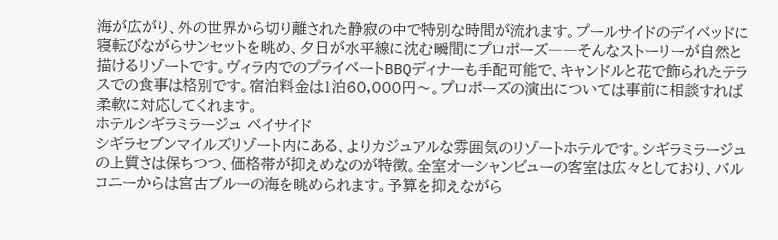海が広がり、外の世界から切り離された静寂の中で特別な時間が流れます。プールサイドのデイベッドに寝転びながらサンセットを眺め、夕日が水平線に沈む瞬間にプロポーズ――そんなストーリーが自然と描けるリゾートです。ヴィラ内でのプライベートBBQディナーも手配可能で、キャンドルと花で飾られたテラスでの食事は格別です。宿泊料金は1泊60,000円〜。プロポーズの演出については事前に相談すれば柔軟に対応してくれます。
ホテルシギラミラージュ ベイサイド
シギラセブンマイルズリゾート内にある、よりカジュアルな雰囲気のリゾートホテルです。シギラミラージュの上質さは保ちつつ、価格帯が抑えめなのが特徴。全室オーシャンビューの客室は広々としており、バルコニーからは宮古ブルーの海を眺められます。予算を抑えながら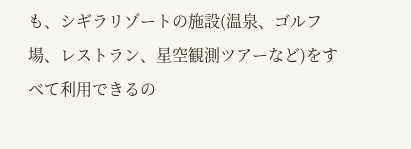も、シギラリゾートの施設(温泉、ゴルフ場、レストラン、星空観測ツアーなど)をすべて利用できるの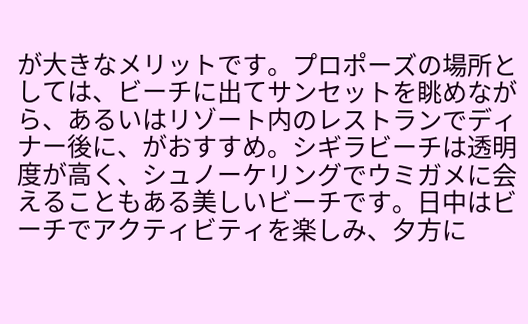が大きなメリットです。プロポーズの場所としては、ビーチに出てサンセットを眺めながら、あるいはリゾート内のレストランでディナー後に、がおすすめ。シギラビーチは透明度が高く、シュノーケリングでウミガメに会えることもある美しいビーチです。日中はビーチでアクティビティを楽しみ、夕方に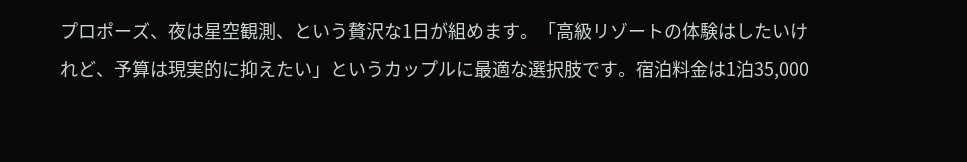プロポーズ、夜は星空観測、という贅沢な1日が組めます。「高級リゾートの体験はしたいけれど、予算は現実的に抑えたい」というカップルに最適な選択肢です。宿泊料金は1泊35,000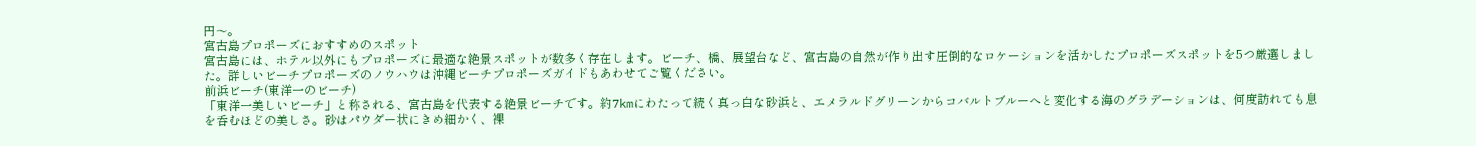円〜。
宮古島プロポーズにおすすめのスポット
宮古島には、ホテル以外にもプロポーズに最適な絶景スポットが数多く存在します。ビーチ、橋、展望台など、宮古島の自然が作り出す圧倒的なロケーションを活かしたプロポーズスポットを5つ厳選しました。詳しいビーチプロポーズのノウハウは沖縄ビーチプロポーズガイドもあわせてご覧ください。
前浜ビーチ(東洋一のビーチ)
「東洋一美しいビーチ」と称される、宮古島を代表する絶景ビーチです。約7kmにわたって続く真っ白な砂浜と、エメラルドグリーンからコバルトブルーへと変化する海のグラデーションは、何度訪れても息を呑むほどの美しさ。砂はパウダー状にきめ細かく、裸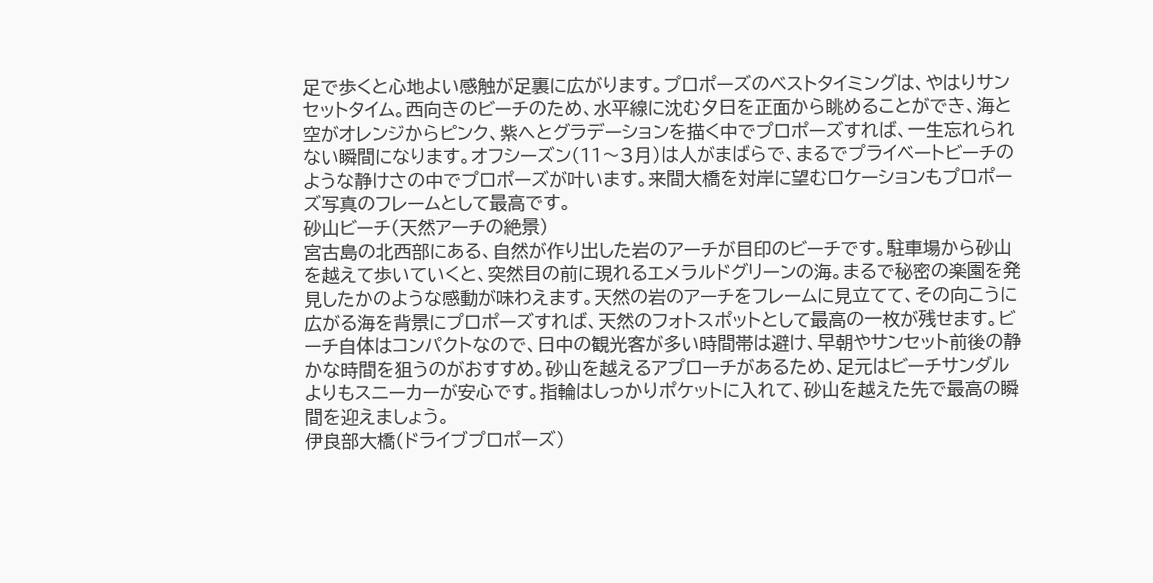足で歩くと心地よい感触が足裏に広がります。プロポーズのベストタイミングは、やはりサンセットタイム。西向きのビーチのため、水平線に沈む夕日を正面から眺めることができ、海と空がオレンジからピンク、紫へとグラデーションを描く中でプロポーズすれば、一生忘れられない瞬間になります。オフシーズン(11〜3月)は人がまばらで、まるでプライベートビーチのような静けさの中でプロポーズが叶います。来間大橋を対岸に望むロケーションもプロポーズ写真のフレームとして最高です。
砂山ビーチ(天然アーチの絶景)
宮古島の北西部にある、自然が作り出した岩のアーチが目印のビーチです。駐車場から砂山を越えて歩いていくと、突然目の前に現れるエメラルドグリーンの海。まるで秘密の楽園を発見したかのような感動が味わえます。天然の岩のアーチをフレームに見立てて、その向こうに広がる海を背景にプロポーズすれば、天然のフォトスポットとして最高の一枚が残せます。ビーチ自体はコンパクトなので、日中の観光客が多い時間帯は避け、早朝やサンセット前後の静かな時間を狙うのがおすすめ。砂山を越えるアプローチがあるため、足元はビーチサンダルよりもスニーカーが安心です。指輪はしっかりポケットに入れて、砂山を越えた先で最高の瞬間を迎えましょう。
伊良部大橋(ドライブプロポーズ)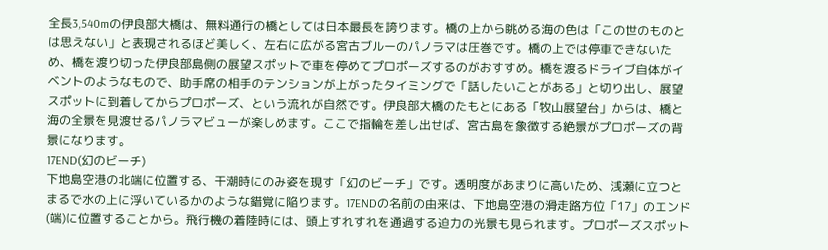全長3,540mの伊良部大橋は、無料通行の橋としては日本最長を誇ります。橋の上から眺める海の色は「この世のものとは思えない」と表現されるほど美しく、左右に広がる宮古ブルーのパノラマは圧巻です。橋の上では停車できないため、橋を渡り切った伊良部島側の展望スポットで車を停めてプロポーズするのがおすすめ。橋を渡るドライブ自体がイベントのようなもので、助手席の相手のテンションが上がったタイミングで「話したいことがある」と切り出し、展望スポットに到着してからプロポーズ、という流れが自然です。伊良部大橋のたもとにある「牧山展望台」からは、橋と海の全景を見渡せるパノラマビューが楽しめます。ここで指輪を差し出せば、宮古島を象徴する絶景がプロポーズの背景になります。
17END(幻のビーチ)
下地島空港の北端に位置する、干潮時にのみ姿を現す「幻のビーチ」です。透明度があまりに高いため、浅瀬に立つとまるで水の上に浮いているかのような錯覚に陥ります。17ENDの名前の由来は、下地島空港の滑走路方位「17」のエンド(端)に位置することから。飛行機の着陸時には、頭上すれすれを通過する迫力の光景も見られます。プロポーズスポット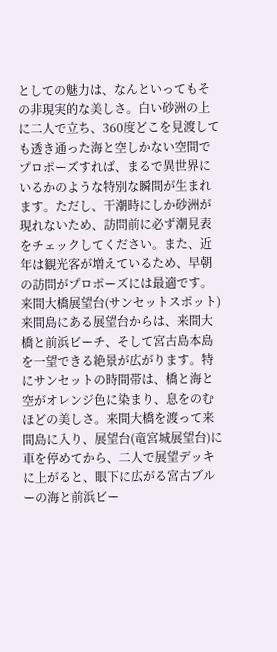としての魅力は、なんといってもその非現実的な美しさ。白い砂洲の上に二人で立ち、360度どこを見渡しても透き通った海と空しかない空間でプロポーズすれば、まるで異世界にいるかのような特別な瞬間が生まれます。ただし、干潮時にしか砂洲が現れないため、訪問前に必ず潮見表をチェックしてください。また、近年は観光客が増えているため、早朝の訪問がプロポーズには最適です。
来間大橋展望台(サンセットスポット)
来間島にある展望台からは、来間大橋と前浜ビーチ、そして宮古島本島を一望できる絶景が広がります。特にサンセットの時間帯は、橋と海と空がオレンジ色に染まり、息をのむほどの美しさ。来間大橋を渡って来間島に入り、展望台(竜宮城展望台)に車を停めてから、二人で展望デッキに上がると、眼下に広がる宮古ブルーの海と前浜ビー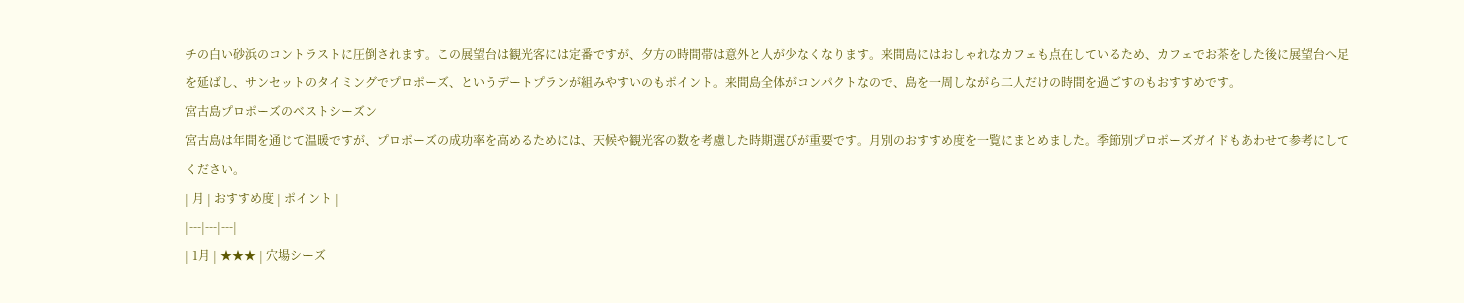チの白い砂浜のコントラストに圧倒されます。この展望台は観光客には定番ですが、夕方の時間帯は意外と人が少なくなります。来間島にはおしゃれなカフェも点在しているため、カフェでお茶をした後に展望台へ足を延ばし、サンセットのタイミングでプロポーズ、というデートプランが組みやすいのもポイント。来間島全体がコンパクトなので、島を一周しながら二人だけの時間を過ごすのもおすすめです。
宮古島プロポーズのベストシーズン
宮古島は年間を通じて温暖ですが、プロポーズの成功率を高めるためには、天候や観光客の数を考慮した時期選びが重要です。月別のおすすめ度を一覧にまとめました。季節別プロポーズガイドもあわせて参考にしてください。
| 月 | おすすめ度 | ポイント |
|---|---|---|
| 1月 | ★★★ | 穴場シーズ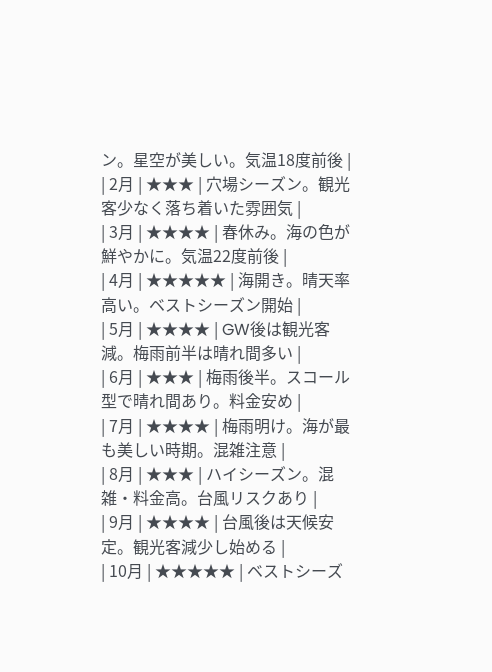ン。星空が美しい。気温18度前後 |
| 2月 | ★★★ | 穴場シーズン。観光客少なく落ち着いた雰囲気 |
| 3月 | ★★★★ | 春休み。海の色が鮮やかに。気温22度前後 |
| 4月 | ★★★★★ | 海開き。晴天率高い。ベストシーズン開始 |
| 5月 | ★★★★ | GW後は観光客減。梅雨前半は晴れ間多い |
| 6月 | ★★★ | 梅雨後半。スコール型で晴れ間あり。料金安め |
| 7月 | ★★★★ | 梅雨明け。海が最も美しい時期。混雑注意 |
| 8月 | ★★★ | ハイシーズン。混雑・料金高。台風リスクあり |
| 9月 | ★★★★ | 台風後は天候安定。観光客減少し始める |
| 10月 | ★★★★★ | ベストシーズ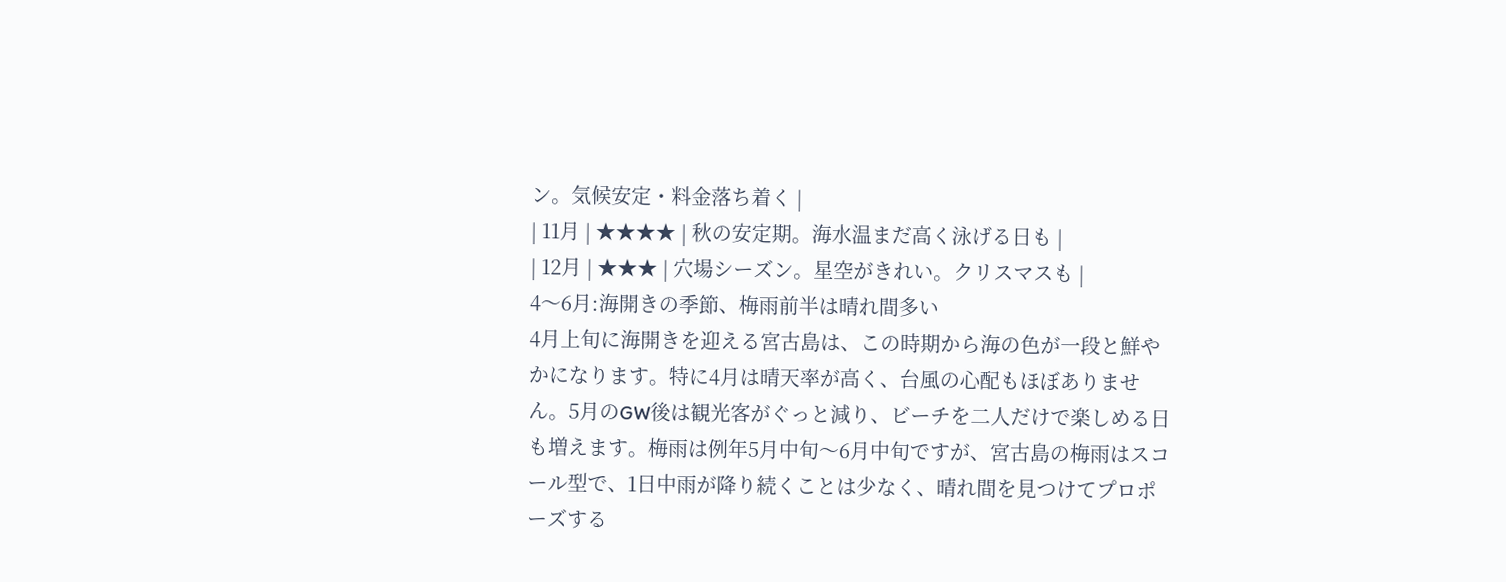ン。気候安定・料金落ち着く |
| 11月 | ★★★★ | 秋の安定期。海水温まだ高く泳げる日も |
| 12月 | ★★★ | 穴場シーズン。星空がきれい。クリスマスも |
4〜6月:海開きの季節、梅雨前半は晴れ間多い
4月上旬に海開きを迎える宮古島は、この時期から海の色が一段と鮮やかになります。特に4月は晴天率が高く、台風の心配もほぼありません。5月のGW後は観光客がぐっと減り、ビーチを二人だけで楽しめる日も増えます。梅雨は例年5月中旬〜6月中旬ですが、宮古島の梅雨はスコール型で、1日中雨が降り続くことは少なく、晴れ間を見つけてプロポーズする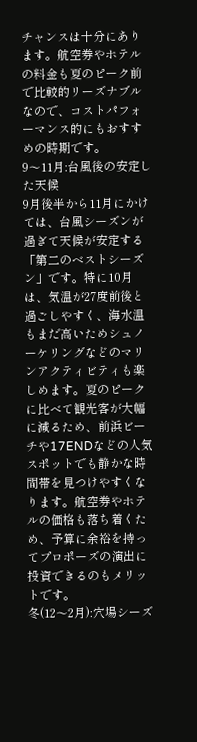チャンスは十分にあります。航空券やホテルの料金も夏のピーク前で比較的リーズナブルなので、コストパフォーマンス的にもおすすめの時期です。
9〜11月:台風後の安定した天候
9月後半から11月にかけては、台風シーズンが過ぎて天候が安定する「第二のベストシーズン」です。特に10月は、気温が27度前後と過ごしやすく、海水温もまだ高いためシュノーケリングなどのマリンアクティビティも楽しめます。夏のピークに比べて観光客が大幅に減るため、前浜ビーチや17ENDなどの人気スポットでも静かな時間帯を見つけやすくなります。航空券やホテルの価格も落ち着くため、予算に余裕を持ってプロポーズの演出に投資できるのもメリットです。
冬(12〜2月):穴場シーズ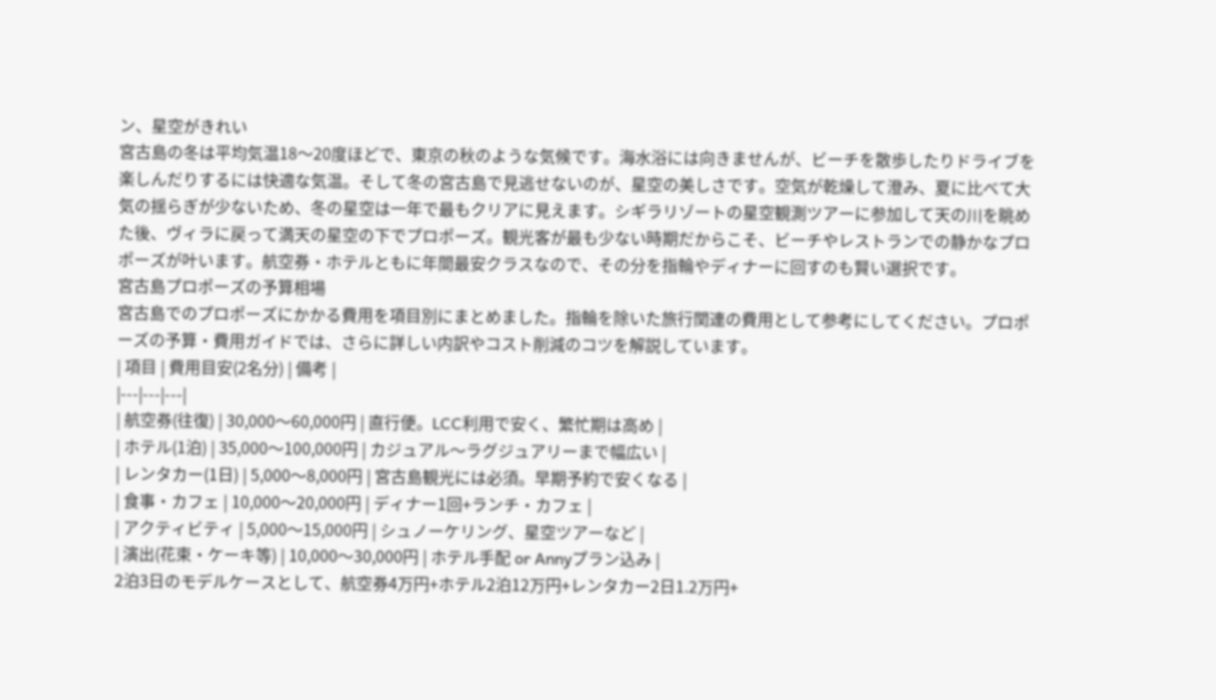ン、星空がきれい
宮古島の冬は平均気温18〜20度ほどで、東京の秋のような気候です。海水浴には向きませんが、ビーチを散歩したりドライブを楽しんだりするには快適な気温。そして冬の宮古島で見逃せないのが、星空の美しさです。空気が乾燥して澄み、夏に比べて大気の揺らぎが少ないため、冬の星空は一年で最もクリアに見えます。シギラリゾートの星空観測ツアーに参加して天の川を眺めた後、ヴィラに戻って満天の星空の下でプロポーズ。観光客が最も少ない時期だからこそ、ビーチやレストランでの静かなプロポーズが叶います。航空券・ホテルともに年間最安クラスなので、その分を指輪やディナーに回すのも賢い選択です。
宮古島プロポーズの予算相場
宮古島でのプロポーズにかかる費用を項目別にまとめました。指輪を除いた旅行関連の費用として参考にしてください。プロポーズの予算・費用ガイドでは、さらに詳しい内訳やコスト削減のコツを解説しています。
| 項目 | 費用目安(2名分) | 備考 |
|---|---|---|
| 航空券(往復) | 30,000〜60,000円 | 直行便。LCC利用で安く、繁忙期は高め |
| ホテル(1泊) | 35,000〜100,000円 | カジュアル〜ラグジュアリーまで幅広い |
| レンタカー(1日) | 5,000〜8,000円 | 宮古島観光には必須。早期予約で安くなる |
| 食事・カフェ | 10,000〜20,000円 | ディナー1回+ランチ・カフェ |
| アクティビティ | 5,000〜15,000円 | シュノーケリング、星空ツアーなど |
| 演出(花束・ケーキ等) | 10,000〜30,000円 | ホテル手配 or Annyプラン込み |
2泊3日のモデルケースとして、航空券4万円+ホテル2泊12万円+レンタカー2日1.2万円+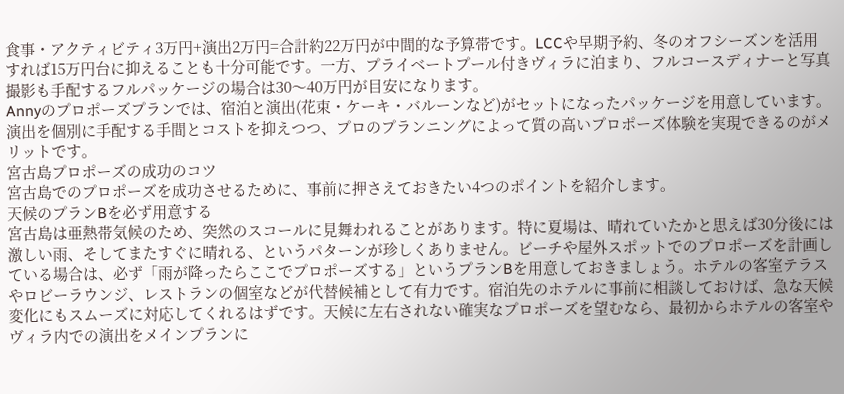食事・アクティビティ3万円+演出2万円=合計約22万円が中間的な予算帯です。LCCや早期予約、冬のオフシーズンを活用すれば15万円台に抑えることも十分可能です。一方、プライベートプール付きヴィラに泊まり、フルコースディナーと写真撮影も手配するフルパッケージの場合は30〜40万円が目安になります。
Annyのプロポーズプランでは、宿泊と演出(花束・ケーキ・バルーンなど)がセットになったパッケージを用意しています。演出を個別に手配する手間とコストを抑えつつ、プロのプランニングによって質の高いプロポーズ体験を実現できるのがメリットです。
宮古島プロポーズの成功のコツ
宮古島でのプロポーズを成功させるために、事前に押さえておきたい4つのポイントを紹介します。
天候のプランBを必ず用意する
宮古島は亜熱帯気候のため、突然のスコールに見舞われることがあります。特に夏場は、晴れていたかと思えば30分後には激しい雨、そしてまたすぐに晴れる、というパターンが珍しくありません。ビーチや屋外スポットでのプロポーズを計画している場合は、必ず「雨が降ったらここでプロポーズする」というプランBを用意しておきましょう。ホテルの客室テラスやロビーラウンジ、レストランの個室などが代替候補として有力です。宿泊先のホテルに事前に相談しておけば、急な天候変化にもスムーズに対応してくれるはずです。天候に左右されない確実なプロポーズを望むなら、最初からホテルの客室やヴィラ内での演出をメインプランに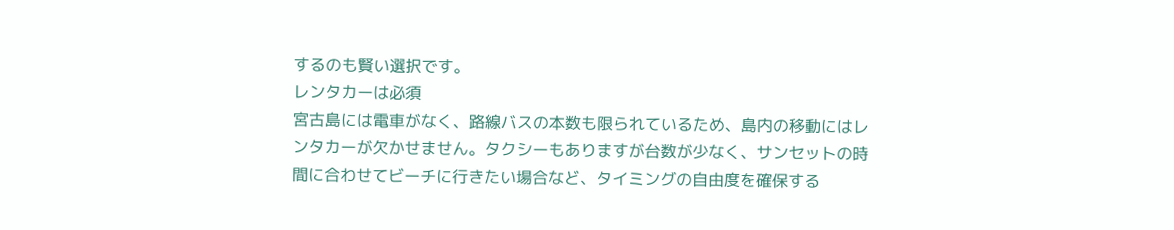するのも賢い選択です。
レンタカーは必須
宮古島には電車がなく、路線バスの本数も限られているため、島内の移動にはレンタカーが欠かせません。タクシーもありますが台数が少なく、サンセットの時間に合わせてビーチに行きたい場合など、タイミングの自由度を確保する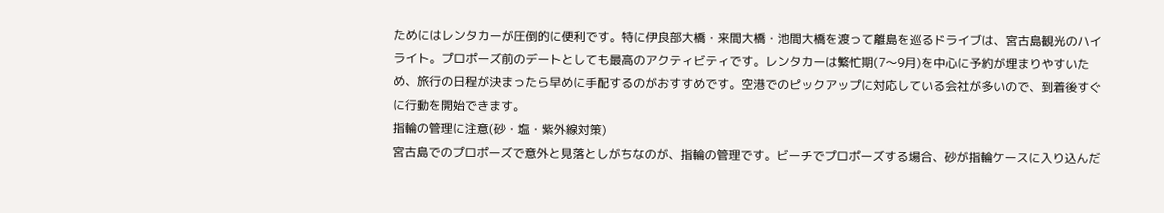ためにはレンタカーが圧倒的に便利です。特に伊良部大橋・来間大橋・池間大橋を渡って離島を巡るドライブは、宮古島観光のハイライト。プロポーズ前のデートとしても最高のアクティビティです。レンタカーは繁忙期(7〜9月)を中心に予約が埋まりやすいため、旅行の日程が決まったら早めに手配するのがおすすめです。空港でのピックアップに対応している会社が多いので、到着後すぐに行動を開始できます。
指輪の管理に注意(砂・塩・紫外線対策)
宮古島でのプロポーズで意外と見落としがちなのが、指輪の管理です。ビーチでプロポーズする場合、砂が指輪ケースに入り込んだ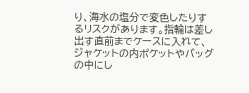り、海水の塩分で変色したりするリスクがあります。指輪は差し出す直前までケースに入れて、ジャケットの内ポケットやバッグの中にし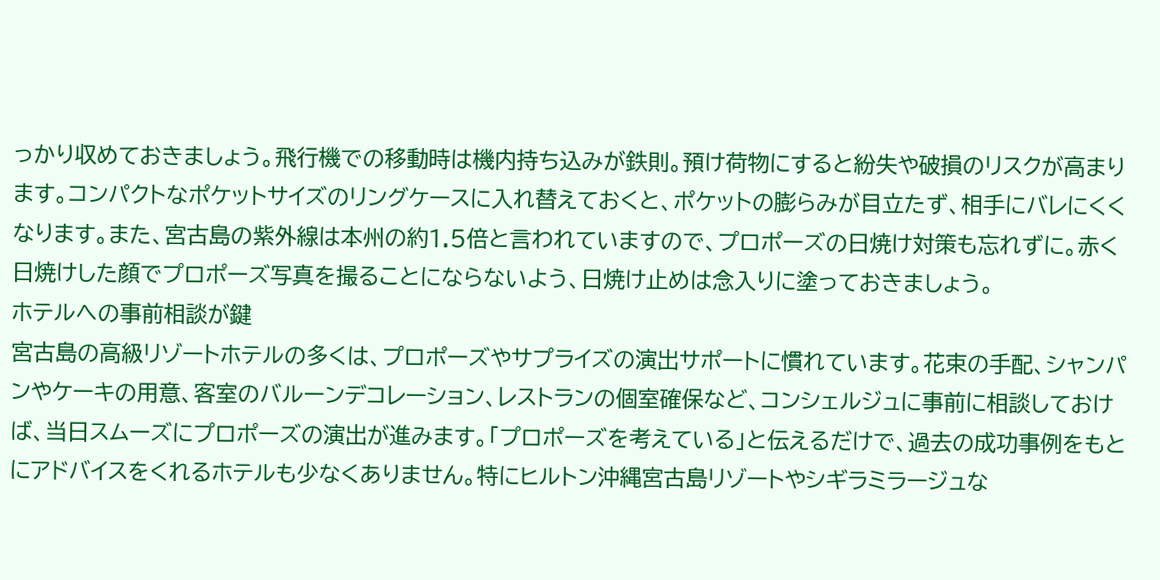っかり収めておきましょう。飛行機での移動時は機内持ち込みが鉄則。預け荷物にすると紛失や破損のリスクが高まります。コンパクトなポケットサイズのリングケースに入れ替えておくと、ポケットの膨らみが目立たず、相手にバレにくくなります。また、宮古島の紫外線は本州の約1.5倍と言われていますので、プロポーズの日焼け対策も忘れずに。赤く日焼けした顔でプロポーズ写真を撮ることにならないよう、日焼け止めは念入りに塗っておきましょう。
ホテルへの事前相談が鍵
宮古島の高級リゾートホテルの多くは、プロポーズやサプライズの演出サポートに慣れています。花束の手配、シャンパンやケーキの用意、客室のバルーンデコレーション、レストランの個室確保など、コンシェルジュに事前に相談しておけば、当日スムーズにプロポーズの演出が進みます。「プロポーズを考えている」と伝えるだけで、過去の成功事例をもとにアドバイスをくれるホテルも少なくありません。特にヒルトン沖縄宮古島リゾートやシギラミラージュな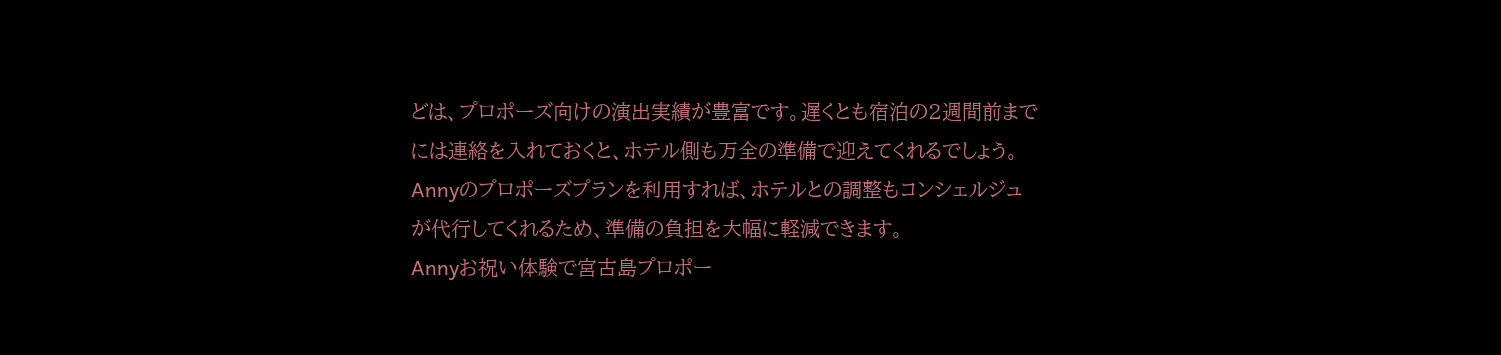どは、プロポーズ向けの演出実績が豊富です。遅くとも宿泊の2週間前までには連絡を入れておくと、ホテル側も万全の準備で迎えてくれるでしょう。Annyのプロポーズプランを利用すれば、ホテルとの調整もコンシェルジュが代行してくれるため、準備の負担を大幅に軽減できます。
Annyお祝い体験で宮古島プロポー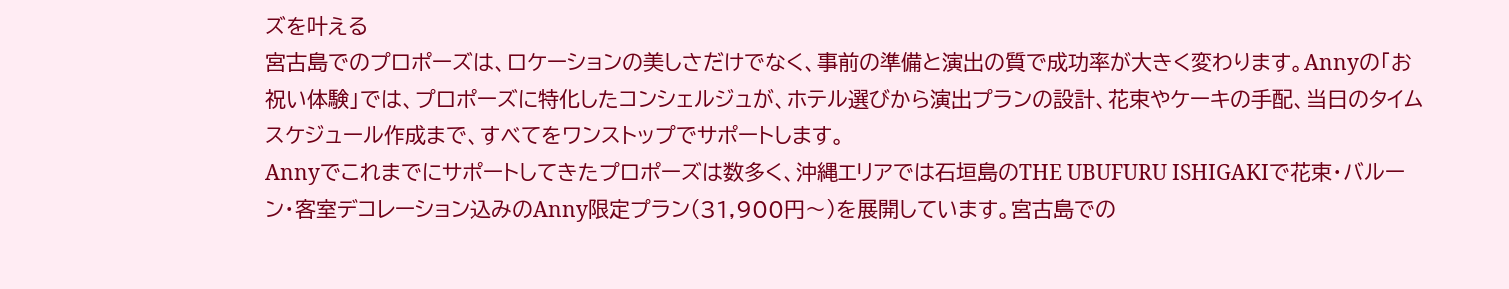ズを叶える
宮古島でのプロポーズは、ロケーションの美しさだけでなく、事前の準備と演出の質で成功率が大きく変わります。Annyの「お祝い体験」では、プロポーズに特化したコンシェルジュが、ホテル選びから演出プランの設計、花束やケーキの手配、当日のタイムスケジュール作成まで、すべてをワンストップでサポートします。
Annyでこれまでにサポートしてきたプロポーズは数多く、沖縄エリアでは石垣島のTHE UBUFURU ISHIGAKIで花束・バルーン・客室デコレーション込みのAnny限定プラン(31,900円〜)を展開しています。宮古島での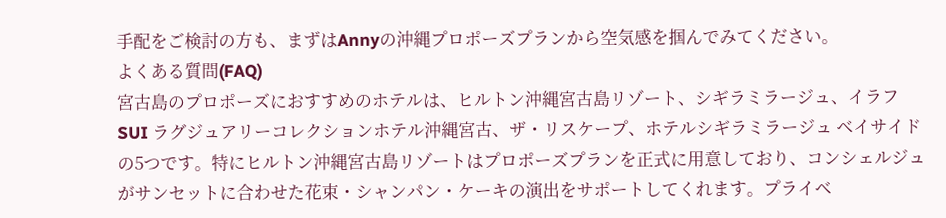手配をご検討の方も、まずはAnnyの沖縄プロポーズプランから空気感を掴んでみてください。
よくある質問(FAQ)
宮古島のプロポーズにおすすめのホテルは、ヒルトン沖縄宮古島リゾート、シギラミラージュ、イラフ SUI ラグジュアリーコレクションホテル沖縄宮古、ザ・リスケープ、ホテルシギラミラージュ ベイサイドの5つです。特にヒルトン沖縄宮古島リゾートはプロポーズプランを正式に用意しており、コンシェルジュがサンセットに合わせた花束・シャンパン・ケーキの演出をサポートしてくれます。プライベ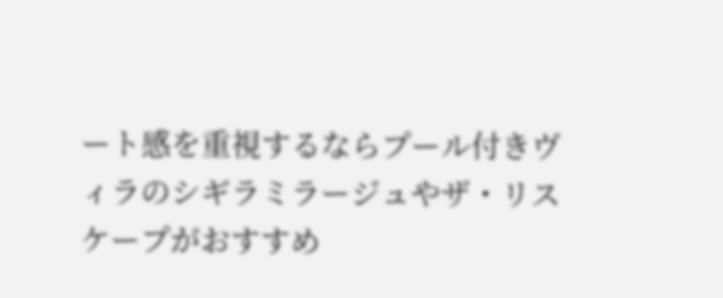ート感を重視するならプール付きヴィラのシギラミラージュやザ・リスケープがおすすめ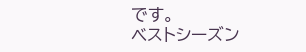です。
ベストシーズン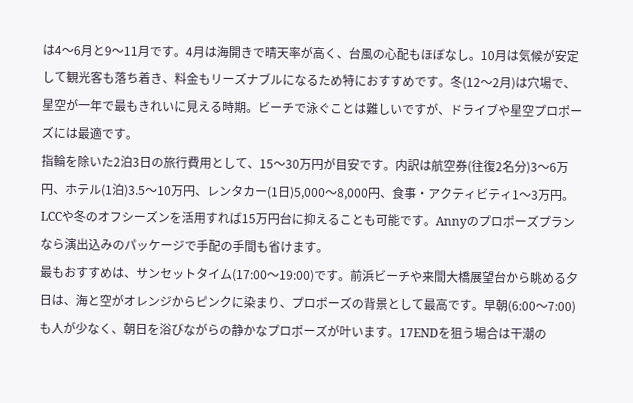は4〜6月と9〜11月です。4月は海開きで晴天率が高く、台風の心配もほぼなし。10月は気候が安定して観光客も落ち着き、料金もリーズナブルになるため特におすすめです。冬(12〜2月)は穴場で、星空が一年で最もきれいに見える時期。ビーチで泳ぐことは難しいですが、ドライブや星空プロポーズには最適です。
指輪を除いた2泊3日の旅行費用として、15〜30万円が目安です。内訳は航空券(往復2名分)3〜6万円、ホテル(1泊)3.5〜10万円、レンタカー(1日)5,000〜8,000円、食事・アクティビティ1〜3万円。LCCや冬のオフシーズンを活用すれば15万円台に抑えることも可能です。Annyのプロポーズプランなら演出込みのパッケージで手配の手間も省けます。
最もおすすめは、サンセットタイム(17:00〜19:00)です。前浜ビーチや来間大橋展望台から眺める夕日は、海と空がオレンジからピンクに染まり、プロポーズの背景として最高です。早朝(6:00〜7:00)も人が少なく、朝日を浴びながらの静かなプロポーズが叶います。17ENDを狙う場合は干潮の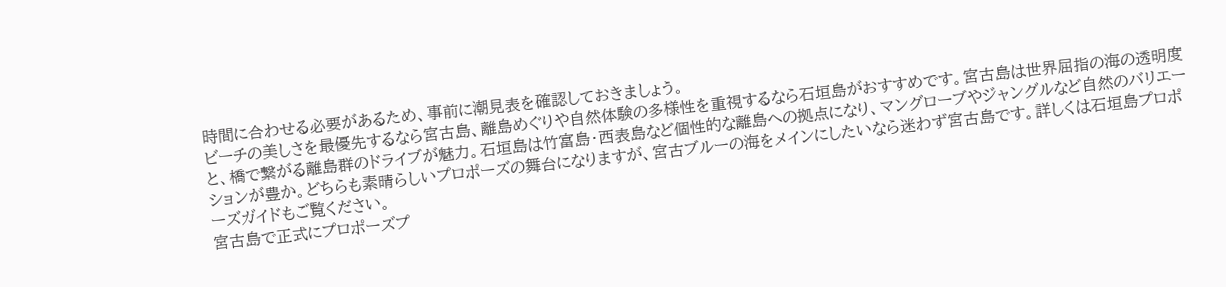時間に合わせる必要があるため、事前に潮見表を確認しておきましょう。
ビーチの美しさを最優先するなら宮古島、離島めぐりや自然体験の多様性を重視するなら石垣島がおすすめです。宮古島は世界屈指の海の透明度と、橋で繋がる離島群のドライブが魅力。石垣島は竹富島・西表島など個性的な離島への拠点になり、マングローブやジャングルなど自然のバリエーションが豊か。どちらも素晴らしいプロポーズの舞台になりますが、宮古ブルーの海をメインにしたいなら迷わず宮古島です。詳しくは石垣島プロポーズガイドもご覧ください。
宮古島で正式にプロポーズプ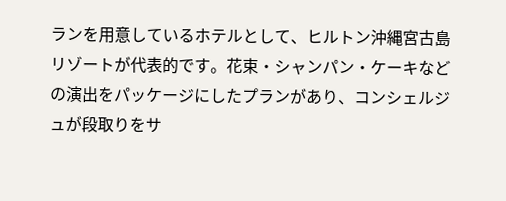ランを用意しているホテルとして、ヒルトン沖縄宮古島リゾートが代表的です。花束・シャンパン・ケーキなどの演出をパッケージにしたプランがあり、コンシェルジュが段取りをサ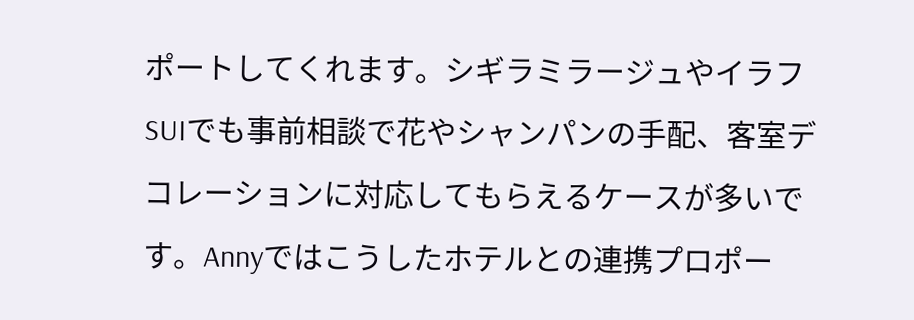ポートしてくれます。シギラミラージュやイラフ SUIでも事前相談で花やシャンパンの手配、客室デコレーションに対応してもらえるケースが多いです。Annyではこうしたホテルとの連携プロポー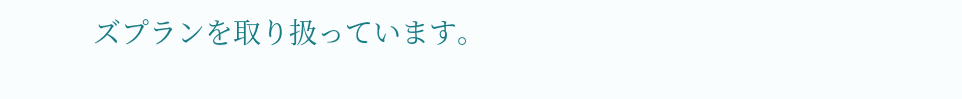ズプランを取り扱っています。